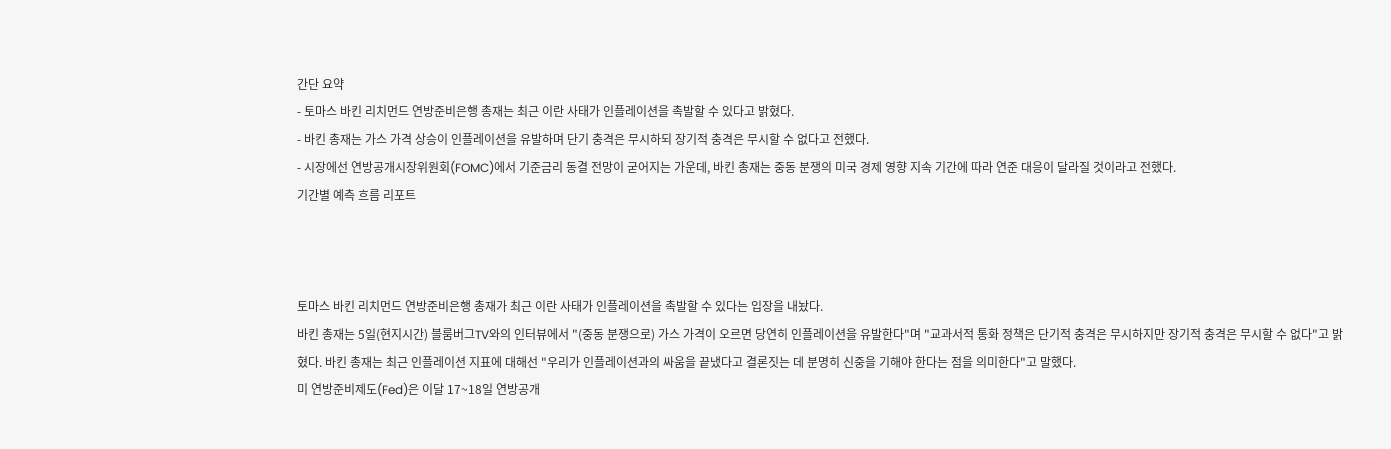간단 요약
- 토마스 바킨 리치먼드 연방준비은행 총재는 최근 이란 사태가 인플레이션을 촉발할 수 있다고 밝혔다.
- 바킨 총재는 가스 가격 상승이 인플레이션을 유발하며 단기 충격은 무시하되 장기적 충격은 무시할 수 없다고 전했다.
- 시장에선 연방공개시장위원회(FOMC)에서 기준금리 동결 전망이 굳어지는 가운데, 바킨 총재는 중동 분쟁의 미국 경제 영향 지속 기간에 따라 연준 대응이 달라질 것이라고 전했다.
기간별 예측 흐름 리포트



토마스 바킨 리치먼드 연방준비은행 총재가 최근 이란 사태가 인플레이션을 촉발할 수 있다는 입장을 내놨다.
바킨 총재는 5일(현지시간) 블룸버그TV와의 인터뷰에서 "(중동 분쟁으로) 가스 가격이 오르면 당연히 인플레이션을 유발한다"며 "교과서적 통화 정책은 단기적 충격은 무시하지만 장기적 충격은 무시할 수 없다"고 밝혔다. 바킨 총재는 최근 인플레이션 지표에 대해선 "우리가 인플레이션과의 싸움을 끝냈다고 결론짓는 데 분명히 신중을 기해야 한다는 점을 의미한다"고 말했다.
미 연방준비제도(Fed)은 이달 17~18일 연방공개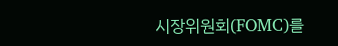시장위원회(FOMC)를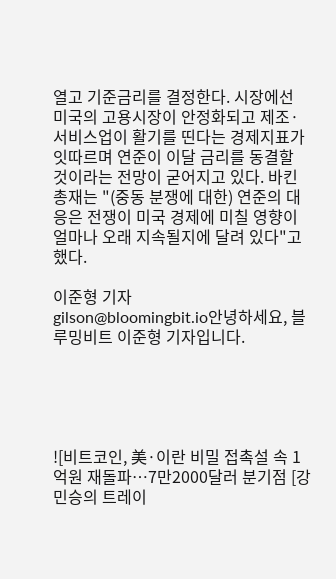열고 기준금리를 결정한다. 시장에선 미국의 고용시장이 안정화되고 제조·서비스업이 활기를 띤다는 경제지표가 잇따르며 연준이 이달 금리를 동결할 것이라는 전망이 굳어지고 있다. 바킨 총재는 "(중동 분쟁에 대한) 연준의 대응은 전쟁이 미국 경제에 미칠 영향이 얼마나 오래 지속될지에 달려 있다"고 했다.

이준형 기자
gilson@bloomingbit.io안녕하세요, 블루밍비트 이준형 기자입니다.





![비트코인, 美·이란 비밀 접촉설 속 1억원 재돌파…7만2000달러 분기점 [강민승의 트레이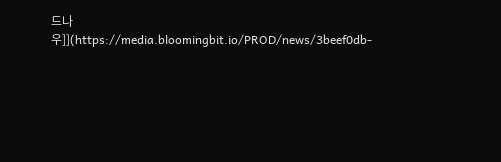드나우]](https://media.bloomingbit.io/PROD/news/3beef0db-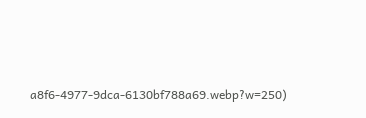a8f6-4977-9dca-6130bf788a69.webp?w=250)